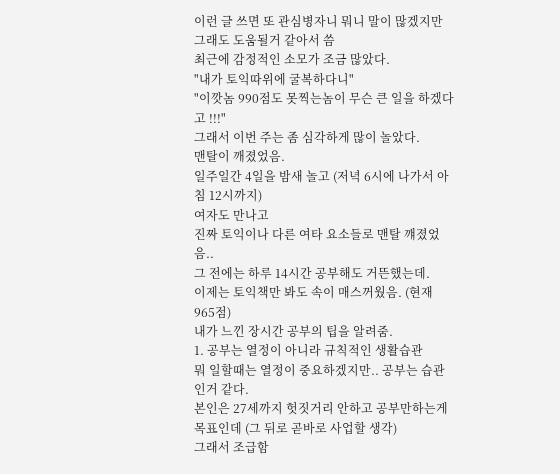이런 글 쓰면 또 관심병자니 뭐니 말이 많겠지만 그래도 도움될거 같아서 씀
최근에 감정적인 소모가 조금 많았다.
"내가 토익따위에 굴복하다니"
"이깟놈 990점도 못찍는놈이 무슨 큰 일을 하겠다고 !!!"
그래서 이번 주는 좀 심각하게 많이 놀았다.
맨탈이 깨졌었음.
일주일간 4일을 밤새 놀고 (저녁 6시에 나가서 아침 12시까지)
여자도 만나고
진짜 토익이나 다른 여타 요소들로 맨탈 꺠졌었음..
그 전에는 하루 14시간 공부해도 거뜬했는데.
이제는 토익책만 봐도 속이 매스꺼웠음. (현재 965점)
내가 느낀 장시간 공부의 팁을 알려줌.
1. 공부는 열정이 아니라 규칙적인 생활습관
뭐 일할때는 열정이 중요하겠지만.. 공부는 습관인거 같다.
본인은 27세까지 헛짓거리 안하고 공부만하는게 목표인데 (그 뒤로 곧바로 사업할 생각)
그래서 조급함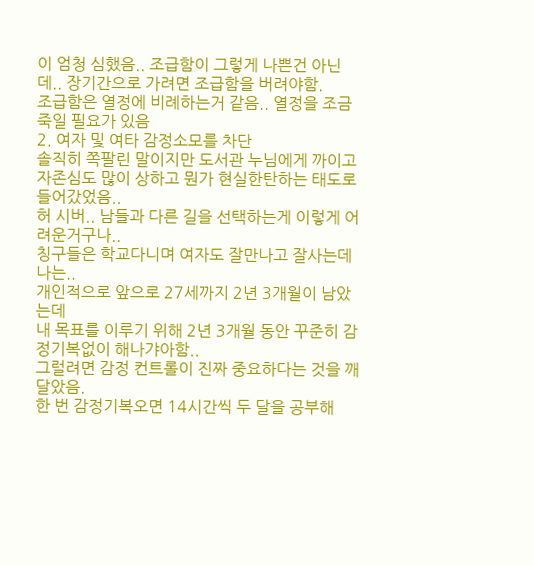이 엄청 심했음.. 조급함이 그렇게 나쁜건 아닌데.. 장기간으로 가려면 조급함을 버려야함.
조급함은 열정에 비례하는거 같음.. 열정을 조금 죽일 필요가 있음
2. 여자 및 여타 감정소모를 차단
솔직히 쪽팔린 말이지만 도서관 누님에게 까이고 자존심도 많이 상하고 뭔가 현실한탄하는 태도로 들어갔었음..
허 시버.. 남들과 다른 길을 선택하는게 이렇게 어려운거구나..
칭구들은 학교다니며 여자도 잘만나고 잘사는데 나는..
개인적으로 앞으로 27세까지 2년 3개월이 남았는데
내 목표를 이루기 위해 2년 3개월 동안 꾸준히 감정기복없이 해나갸아함..
그럴려면 감정 컨트롤이 진짜 중요하다는 것을 깨달았음.
한 번 감정기복오면 14시간씩 두 달을 공부해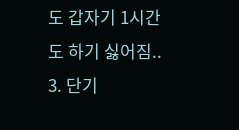도 갑자기 1시간도 하기 싫어짐..
3. 단기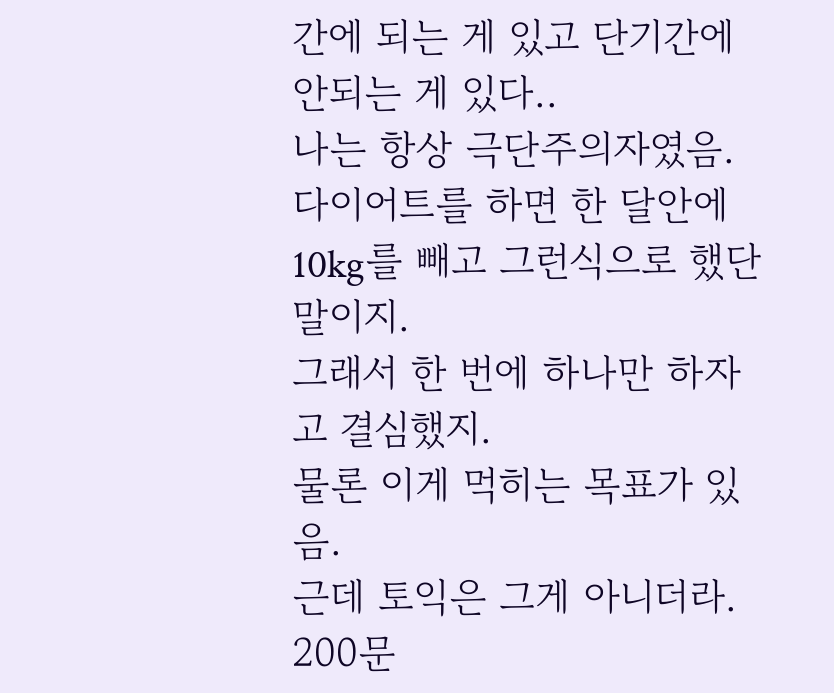간에 되는 게 있고 단기간에 안되는 게 있다..
나는 항상 극단주의자였음.
다이어트를 하면 한 달안에 10kg를 빼고 그런식으로 했단 말이지.
그래서 한 번에 하나만 하자고 결심했지.
물론 이게 먹히는 목표가 있음.
근데 토익은 그게 아니더라.
200문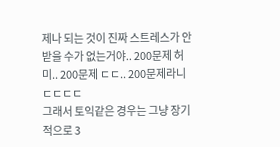제나 되는 것이 진짜 스트레스가 안받을 수가 없는거야.. 200문제 허미.. 200문제 ㄷㄷ.. 200문제라니 ㄷㄷㄷㄷ
그래서 토익같은 경우는 그냥 장기적으로 3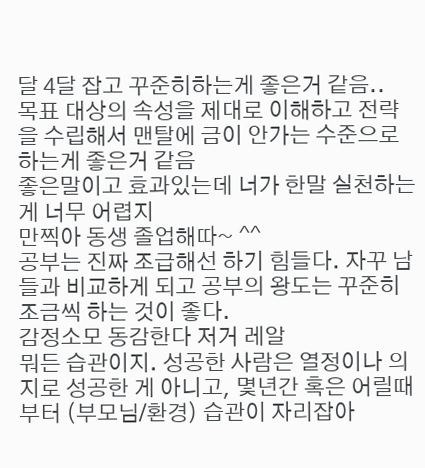달 4달 잡고 꾸준히하는게 좋은거 같음..
목표 대상의 속성을 제대로 이해하고 전략을 수립해서 맨탈에 금이 안가는 수준으로 하는게 좋은거 같음
좋은말이고 효과있는데 너가 한말 실천하는게 너무 어렵지
만찍아 동생 졸업해따~ ^^
공부는 진짜 조급해선 하기 힘들다. 자꾸 남들과 비교하게 되고 공부의 왕도는 꾸준히 조금씩 하는 것이 좋다.
감정소모 동감한다 저거 레알
뭐든 습관이지. 성공한 사람은 열정이나 의지로 성공한 게 아니고, 몇년간 혹은 어릴때부터 (부모님/환경) 습관이 자리잡아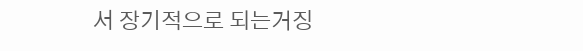서 장기적으로 되는거징